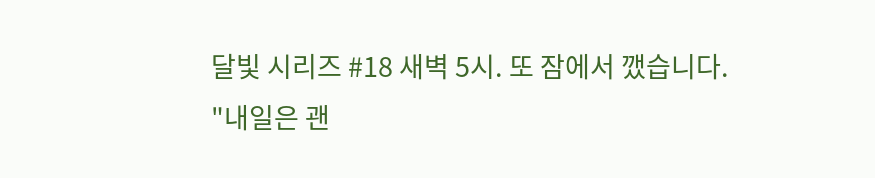달빛 시리즈 #18 새벽 5시. 또 잠에서 깼습니다.
"내일은 괜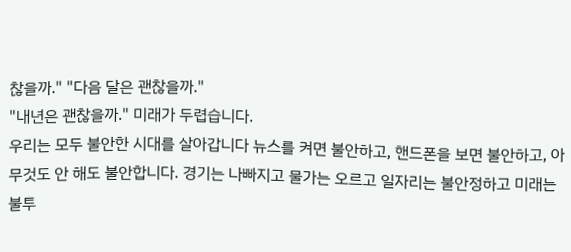찮을까." "다음 달은 괜찮을까."
"내년은 괜찮을까." 미래가 두렵습니다.
우리는 모두 불안한 시대를 살아갑니다 뉴스를 켜면 불안하고, 핸드폰을 보면 불안하고, 아무것도 안 해도 불안합니다. 경기는 나빠지고 물가는 오르고 일자리는 불안정하고 미래는 불투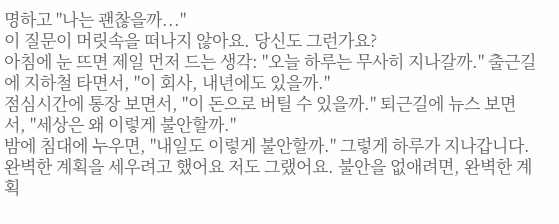명하고 "나는 괜찮을까..."
이 질문이 머릿속을 떠나지 않아요. 당신도 그런가요?
아침에 눈 뜨면 제일 먼저 드는 생각: "오늘 하루는 무사히 지나갈까." 출근길에 지하철 타면서, "이 회사, 내년에도 있을까."
점심시간에 통장 보면서, "이 돈으로 버틸 수 있을까." 퇴근길에 뉴스 보면서, "세상은 왜 이렇게 불안할까."
밤에 침대에 누우면, "내일도 이렇게 불안할까." 그렇게 하루가 지나갑니다.
완벽한 계획을 세우려고 했어요 저도 그랬어요. 불안을 없애려면, 완벽한 계획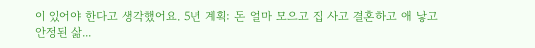이 있어야 한다고 생각했어요. 5년 계획: 돈 얼마 모으고 집 사고 결혼하고 애 낳고 안정된 삶...